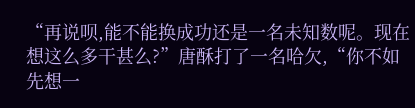“再说呗,能不能换成功还是一名未知数呢。现在想这么多干甚么?”唐酥打了一名哈欠,“你不如先想一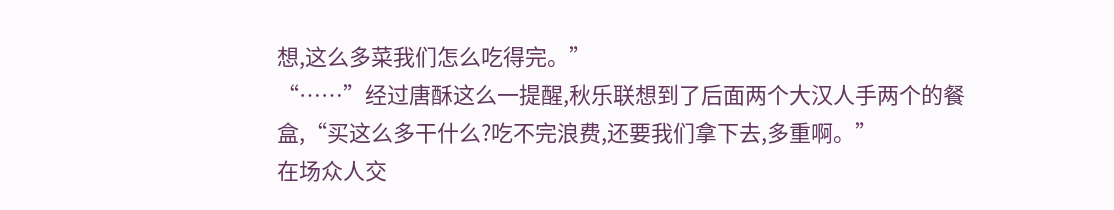想,这么多菜我们怎么吃得完。”
“……”经过唐酥这么一提醒,秋乐联想到了后面两个大汉人手两个的餐盒,“买这么多干什么?吃不完浪费,还要我们拿下去,多重啊。”
在场众人交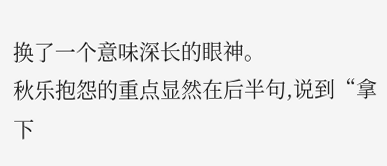换了一个意味深长的眼神。
秋乐抱怨的重点显然在后半句,说到“拿下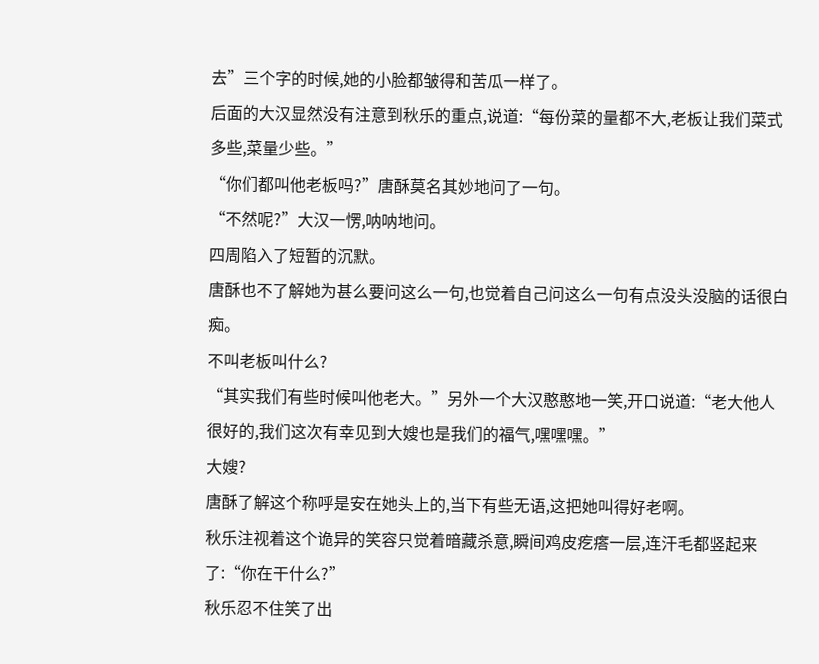去”三个字的时候,她的小脸都皱得和苦瓜一样了。
后面的大汉显然没有注意到秋乐的重点,说道:“每份菜的量都不大,老板让我们菜式多些,菜量少些。”
“你们都叫他老板吗?”唐酥莫名其妙地问了一句。
“不然呢?”大汉一愣,呐呐地问。
四周陷入了短暂的沉默。
唐酥也不了解她为甚么要问这么一句,也觉着自己问这么一句有点没头没脑的话很白痴。
不叫老板叫什么?
“其实我们有些时候叫他老大。”另外一个大汉憨憨地一笑,开口说道:“老大他人很好的,我们这次有幸见到大嫂也是我们的福气,嘿嘿嘿。”
大嫂?
唐酥了解这个称呼是安在她头上的,当下有些无语,这把她叫得好老啊。
秋乐注视着这个诡异的笑容只觉着暗藏杀意,瞬间鸡皮疙瘩一层,连汗毛都竖起来了:“你在干什么?”
秋乐忍不住笑了出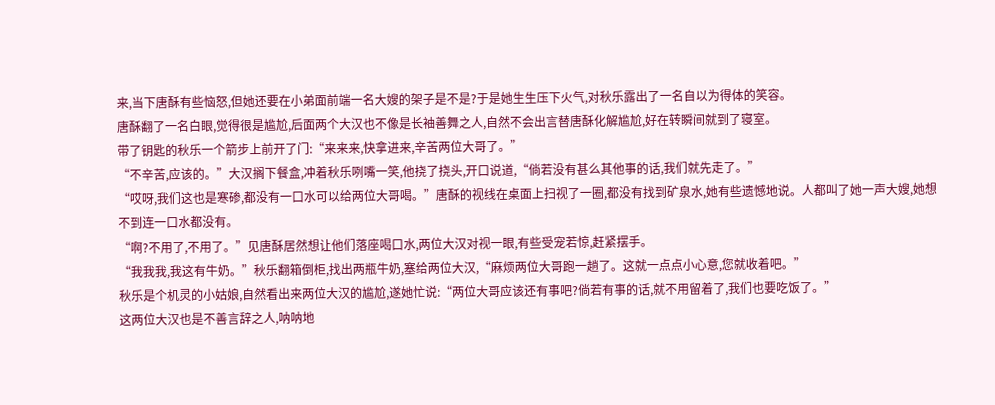来,当下唐酥有些恼怒,但她还要在小弟面前端一名大嫂的架子是不是?于是她生生压下火气,对秋乐露出了一名自以为得体的笑容。
唐酥翻了一名白眼,觉得很是尴尬,后面两个大汉也不像是长袖善舞之人,自然不会出言替唐酥化解尴尬,好在转瞬间就到了寝室。
带了钥匙的秋乐一个箭步上前开了门:“来来来,快拿进来,辛苦两位大哥了。”
“不辛苦,应该的。”大汉搁下餐盒,冲着秋乐咧嘴一笑,他挠了挠头,开口说道,“倘若没有甚么其他事的话,我们就先走了。”
“哎呀,我们这也是寒碜,都没有一口水可以给两位大哥喝。”唐酥的视线在桌面上扫视了一圈,都没有找到矿泉水,她有些遗憾地说。人都叫了她一声大嫂,她想不到连一口水都没有。
“啊?不用了,不用了。”见唐酥居然想让他们落座喝口水,两位大汉对视一眼,有些受宠若惊,赶紧摆手。
“我我我,我这有牛奶。”秋乐翻箱倒柜,找出两瓶牛奶,塞给两位大汉,“麻烦两位大哥跑一趟了。这就一点点小心意,您就收着吧。”
秋乐是个机灵的小姑娘,自然看出来两位大汉的尴尬,遂她忙说:“两位大哥应该还有事吧?倘若有事的话,就不用留着了,我们也要吃饭了。”
这两位大汉也是不善言辞之人,呐呐地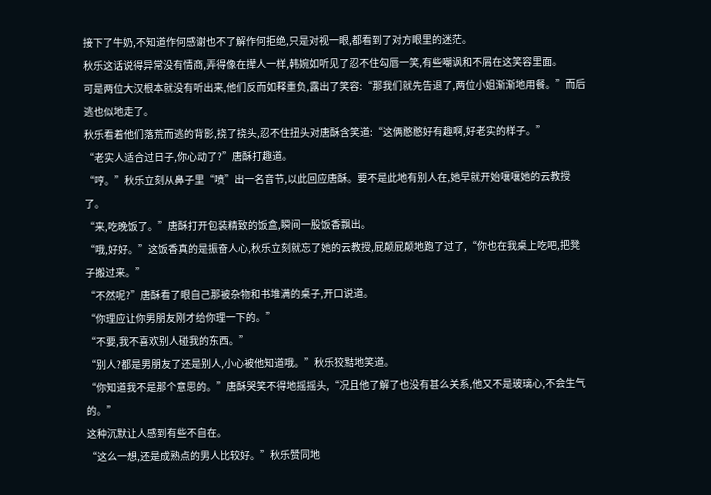接下了牛奶,不知道作何感谢也不了解作何拒绝,只是对视一眼,都看到了对方眼里的迷茫。
秋乐这话说得异常没有情商,弄得像在撵人一样,韩婉如听见了忍不住勾唇一笑,有些嘲讽和不屑在这笑容里面。
可是两位大汉根本就没有听出来,他们反而如释重负,露出了笑容:“那我们就先告退了,两位小姐渐渐地用餐。”而后逃也似地走了。
秋乐看着他们落荒而逃的背影,挠了挠头,忍不住扭头对唐酥含笑道:“这俩憨憨好有趣啊,好老实的样子。”
“老实人适合过日子,你心动了?”唐酥打趣道。
“哼。”秋乐立刻从鼻子里“喷”出一名音节,以此回应唐酥。要不是此地有别人在,她早就开始嚷嚷她的云教授了。
“来,吃晚饭了。”唐酥打开包装精致的饭盒,瞬间一股饭香飘出。
“哦,好好。”这饭香真的是振奋人心,秋乐立刻就忘了她的云教授,屁颠屁颠地跑了过了,“你也在我桌上吃吧,把凳子搬过来。”
“不然呢?”唐酥看了眼自己那被杂物和书堆满的桌子,开口说道。
“你理应让你男朋友刚才给你理一下的。”
“不要,我不喜欢别人碰我的东西。”
“别人?都是男朋友了还是别人,小心被他知道哦。”秋乐狡黠地笑道。
“你知道我不是那个意思的。”唐酥哭笑不得地摇摇头,“况且他了解了也没有甚么关系,他又不是玻璃心,不会生气的。”
这种沉默让人感到有些不自在。
“这么一想,还是成熟点的男人比较好。”秋乐赞同地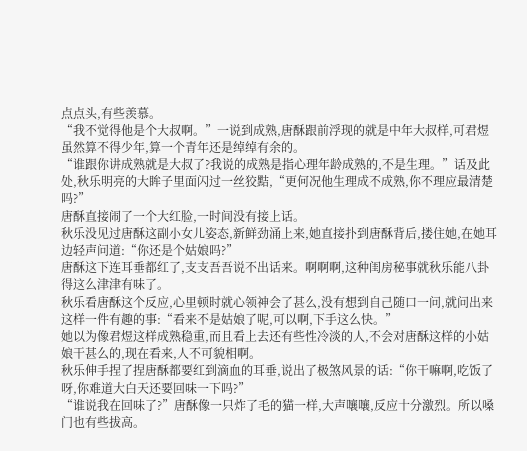点点头,有些羡慕。
“我不觉得他是个大叔啊。”一说到成熟,唐酥跟前浮现的就是中年大叔样,可君煜虽然算不得少年,算一个青年还是绰绰有余的。
“谁跟你讲成熟就是大叔了?我说的成熟是指心理年龄成熟的,不是生理。”话及此处,秋乐明亮的大眸子里面闪过一丝狡黠,“更何况他生理成不成熟,你不理应最清楚吗?”
唐酥直接闹了一个大红脸,一时间没有接上话。
秋乐没见过唐酥这副小女儿姿态,新鲜劲涌上来,她直接扑到唐酥背后,搂住她,在她耳边轻声问道:“你还是个姑娘吗?”
唐酥这下连耳垂都红了,支支吾吾说不出话来。啊啊啊,这种闺房秘事就秋乐能八卦得这么津津有味了。
秋乐看唐酥这个反应,心里顿时就心领神会了甚么,没有想到自己随口一问,就问出来这样一件有趣的事:“看来不是姑娘了呢,可以啊,下手这么快。”
她以为像君煜这样成熟稳重,而且看上去还有些性冷淡的人,不会对唐酥这样的小姑娘干甚么的,现在看来,人不可貌相啊。
秋乐伸手捏了捏唐酥都要红到滴血的耳垂,说出了极煞风景的话:“你干嘛啊,吃饭了呀,你难道大白天还要回味一下吗?”
“谁说我在回味了?”唐酥像一只炸了毛的猫一样,大声嚷嚷,反应十分激烈。所以嗓门也有些拔高。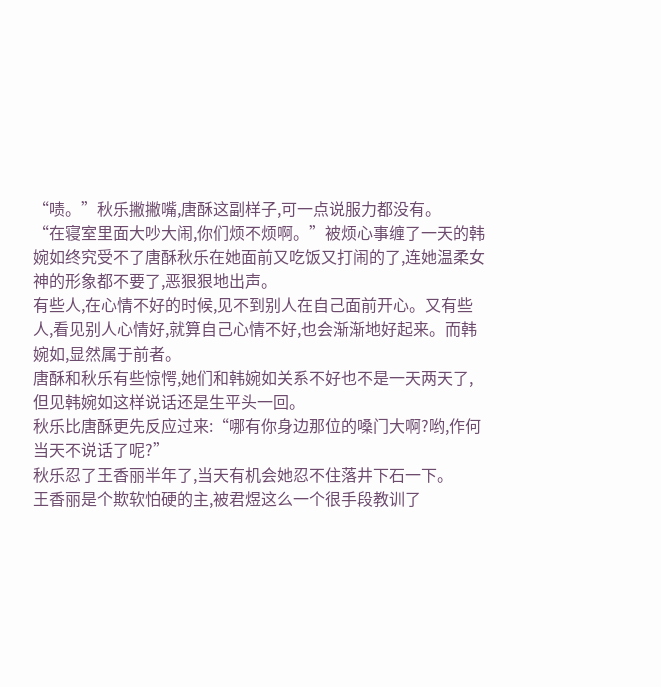“啧。”秋乐撇撇嘴,唐酥这副样子,可一点说服力都没有。
“在寝室里面大吵大闹,你们烦不烦啊。”被烦心事缠了一天的韩婉如终究受不了唐酥秋乐在她面前又吃饭又打闹的了,连她温柔女神的形象都不要了,恶狠狠地出声。
有些人,在心情不好的时候,见不到别人在自己面前开心。又有些人,看见别人心情好,就算自己心情不好,也会渐渐地好起来。而韩婉如,显然属于前者。
唐酥和秋乐有些惊愕,她们和韩婉如关系不好也不是一天两天了,但见韩婉如这样说话还是生平头一回。
秋乐比唐酥更先反应过来:“哪有你身边那位的嗓门大啊?哟,作何当天不说话了呢?”
秋乐忍了王香丽半年了,当天有机会她忍不住落井下石一下。
王香丽是个欺软怕硬的主,被君煜这么一个很手段教训了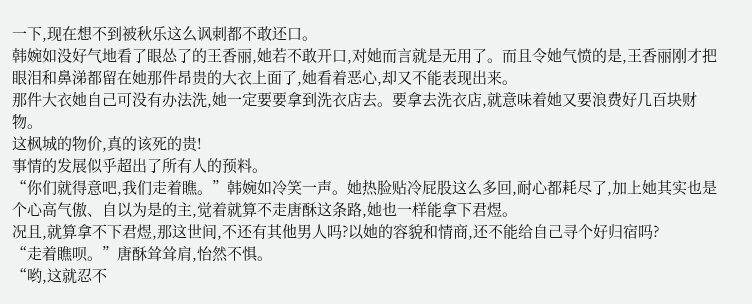一下,现在想不到被秋乐这么讽刺都不敢还口。
韩婉如没好气地看了眼怂了的王香丽,她若不敢开口,对她而言就是无用了。而且令她气愤的是,王香丽刚才把眼泪和鼻涕都留在她那件昂贵的大衣上面了,她看着恶心,却又不能表现出来。
那件大衣她自己可没有办法洗,她一定要要拿到洗衣店去。要拿去洗衣店,就意味着她又要浪费好几百块财物。
这枫城的物价,真的该死的贵!
事情的发展似乎超出了所有人的预料。
“你们就得意吧,我们走着瞧。”韩婉如冷笑一声。她热脸贴冷屁股这么多回,耐心都耗尽了,加上她其实也是个心高气傲、自以为是的主,觉着就算不走唐酥这条路,她也一样能拿下君煜。
况且,就算拿不下君煜,那这世间,不还有其他男人吗?以她的容貌和情商,还不能给自己寻个好归宿吗?
“走着瞧呗。”唐酥耸耸肩,怡然不惧。
“哟,这就忍不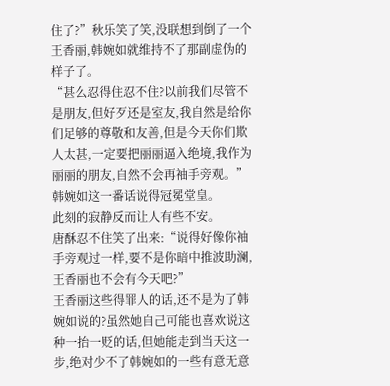住了?”秋乐笑了笑,没联想到倒了一个王香丽,韩婉如就维持不了那副虚伪的样子了。
“甚么忍得住忍不住?以前我们尽管不是朋友,但好歹还是室友,我自然是给你们足够的尊敬和友善,但是今天你们欺人太甚,一定要把丽丽逼入绝境,我作为丽丽的朋友,自然不会再袖手旁观。”韩婉如这一番话说得冠冕堂皇。
此刻的寂静反而让人有些不安。
唐酥忍不住笑了出来:“说得好像你袖手旁观过一样,要不是你暗中推波助澜,王香丽也不会有今天吧?”
王香丽这些得罪人的话,还不是为了韩婉如说的?虽然她自己可能也喜欢说这种一抬一贬的话,但她能走到当天这一步,绝对少不了韩婉如的一些有意无意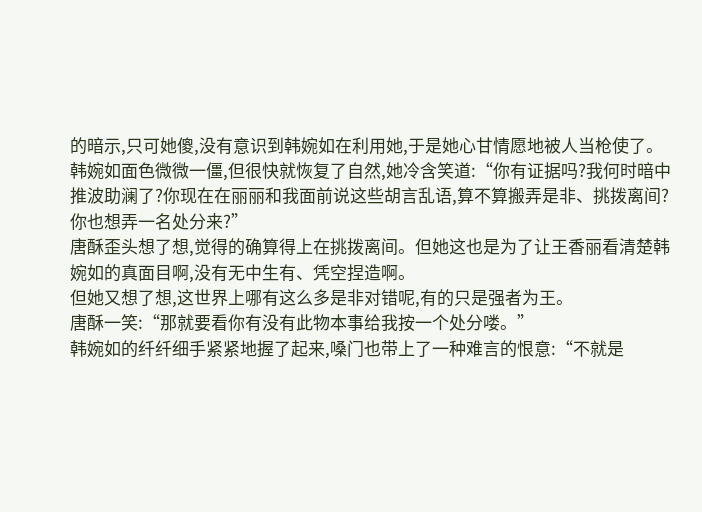的暗示,只可她傻,没有意识到韩婉如在利用她,于是她心甘情愿地被人当枪使了。
韩婉如面色微微一僵,但很快就恢复了自然,她冷含笑道:“你有证据吗?我何时暗中推波助澜了?你现在在丽丽和我面前说这些胡言乱语,算不算搬弄是非、挑拨离间?你也想弄一名处分来?”
唐酥歪头想了想,觉得的确算得上在挑拨离间。但她这也是为了让王香丽看清楚韩婉如的真面目啊,没有无中生有、凭空捏造啊。
但她又想了想,这世界上哪有这么多是非对错呢,有的只是强者为王。
唐酥一笑:“那就要看你有没有此物本事给我按一个处分喽。”
韩婉如的纤纤细手紧紧地握了起来,嗓门也带上了一种难言的恨意:“不就是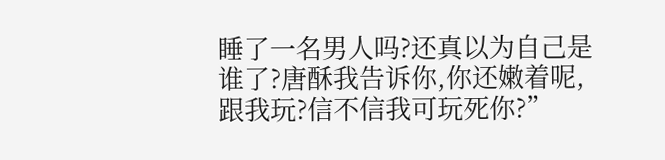睡了一名男人吗?还真以为自己是谁了?唐酥我告诉你,你还嫩着呢,跟我玩?信不信我可玩死你?”